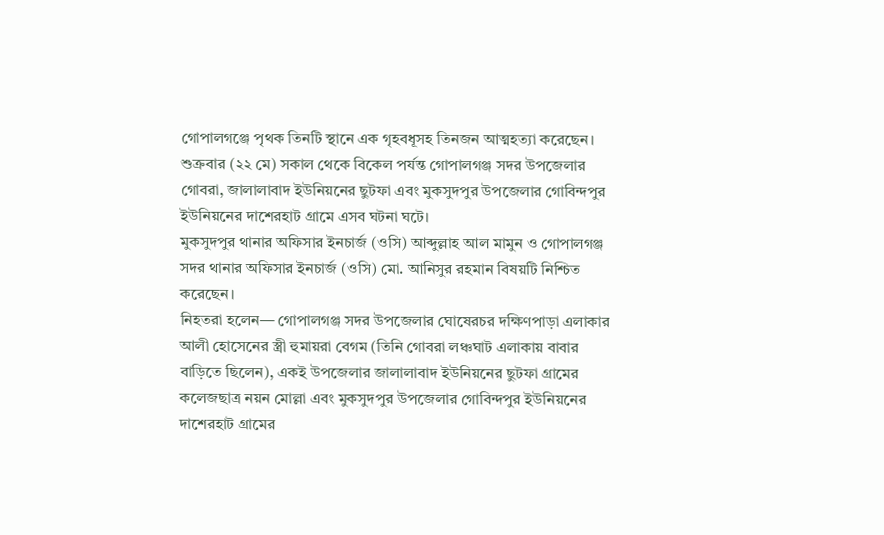গোপালগঞ্জে পৃথক তিনটি স্থানে এক গৃহবধূসহ তিনজন আত্মহত্যা করেছেন। শুক্রবার (২২ মে) সকাল থেকে বিকেল পর্যন্ত গোপালগঞ্জ সদর উপজেলার গোবরা, জালালাবাদ ইউনিয়নের ছুটফা এবং মুকসুদপুর উপজেলার গোবিন্দপুর ইউনিয়নের দাশেরহাট গ্রামে এসব ঘটনা ঘটে।
মুকসুদপুর থানার অফিসার ইনচার্জ (ওসি) আব্দুল্লাহ আল মামুন ও গোপালগঞ্জ সদর থানার অফিসার ইনচার্জ (ওসি) মো. আনিসুর রহমান বিষয়টি নিশ্চিত করেছেন।
নিহতরা হলেন— গোপালগঞ্জ সদর উপজেলার ঘোষেরচর দক্ষিণপাড়া এলাকার আলী হোসেনের স্ত্রী হুমায়রা বেগম (তিনি গোবরা লঞ্চঘাট এলাকায় বাবার বাড়িতে ছিলেন), একই উপজেলার জালালাবাদ ইউনিয়নের ছুটফা গ্রামের কলেজছাত্র নয়ন মোল্লা এবং মুকসুদপুর উপজেলার গোবিন্দপুর ইউনিয়নের দাশেরহাট গ্রামের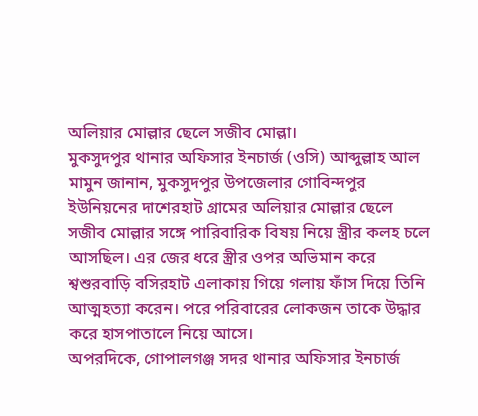অলিয়ার মোল্লার ছেলে সজীব মোল্লা।
মুকসুদপুর থানার অফিসার ইনচার্জ (ওসি) আব্দুল্লাহ আল মামুন জানান, মুকসুদপুর উপজেলার গোবিন্দপুর ইউনিয়নের দাশেরহাট গ্রামের অলিয়ার মোল্লার ছেলে সজীব মোল্লার সঙ্গে পারিবারিক বিষয় নিয়ে স্ত্রীর কলহ চলে আসছিল। এর জের ধরে স্ত্রীর ওপর অভিমান করে শ্বশুরবাড়ি বসিরহাট এলাকায় গিয়ে গলায় ফাঁস দিয়ে তিনি আত্মহত্যা করেন। পরে পরিবারের লোকজন তাকে উদ্ধার করে হাসপাতালে নিয়ে আসে।
অপরদিকে, গোপালগঞ্জ সদর থানার অফিসার ইনচার্জ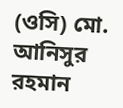(ওসি) মো. আনিসুর রহমান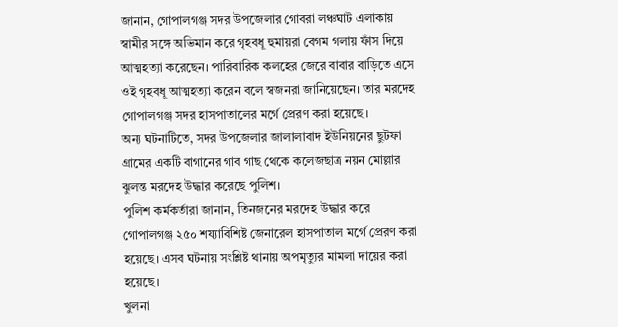জানান, গোপালগঞ্জ সদর উপজেলার গোবরা লঞ্চঘাট এলাকায় স্বামীর সঙ্গে অভিমান করে গৃহবধূ হুমায়রা বেগম গলায় ফাঁস দিয়ে আত্মহত্যা করেছেন। পারিবারিক কলহের জেরে বাবার বাড়িতে এসে ওই গৃহবধূ আত্মহত্যা করেন বলে স্বজনরা জানিয়েছেন। তার মরদেহ গোপালগঞ্জ সদর হাসপাতালের মর্গে প্রেরণ করা হয়েছে।
অন্য ঘটনাটিতে, সদর উপজেলার জালালাবাদ ইউনিয়নের ছুটফা গ্রামের একটি বাগানের গাব গাছ থেকে কলেজছাত্র নয়ন মোল্লার ঝুলন্ত মরদেহ উদ্ধার করেছে পুলিশ।
পুলিশ কর্মকর্তারা জানান, তিনজনের মরদেহ উদ্ধার করে গোপালগঞ্জ ২৫০ শয্যাবিশিষ্ট জেনারেল হাসপাতাল মর্গে প্রেরণ করা হয়েছে। এসব ঘটনায় সংশ্লিষ্ট থানায় অপমৃত্যুর মামলা দায়ের করা হয়েছে।
খুলনা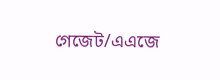গেজেট/এএজে